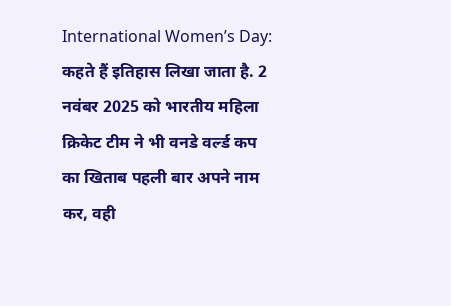International Women’s Day: कहते हैं इतिहास लिखा जाता है. 2 नवंबर 2025 को भारतीय महिला क्रिकेट टीम ने भी वनडे वर्ल्ड कप का खिताब पहली बार अपने नाम कर, वही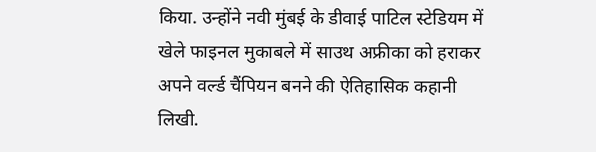किया. उन्होंने नवी मुंबई के डीवाई पाटिल स्टेडियम में खेले फाइनल मुकाबले में साउथ अफ्रीका को हराकर अपने वर्ल्ड चैंपियन बनने की ऐतिहासिक कहानी लिखी.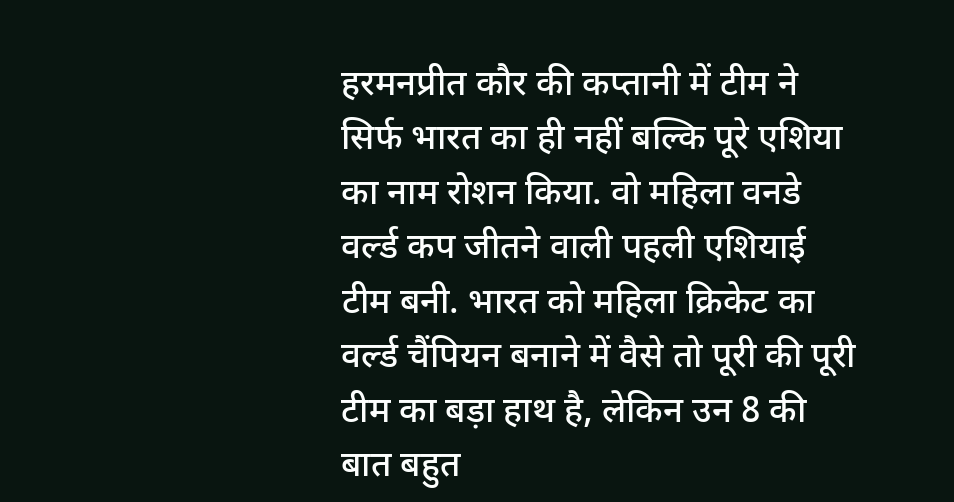हरमनप्रीत कौर की कप्तानी में टीम ने सिर्फ भारत का ही नहीं बल्कि पूरे एशिया का नाम रोशन किया. वो महिला वनडे वर्ल्ड कप जीतने वाली पहली एशियाई टीम बनी. भारत को महिला क्रिकेट का वर्ल्ड चैंपियन बनाने में वैसे तो पूरी की पूरी टीम का बड़ा हाथ है, लेकिन उन 8 की बात बहुत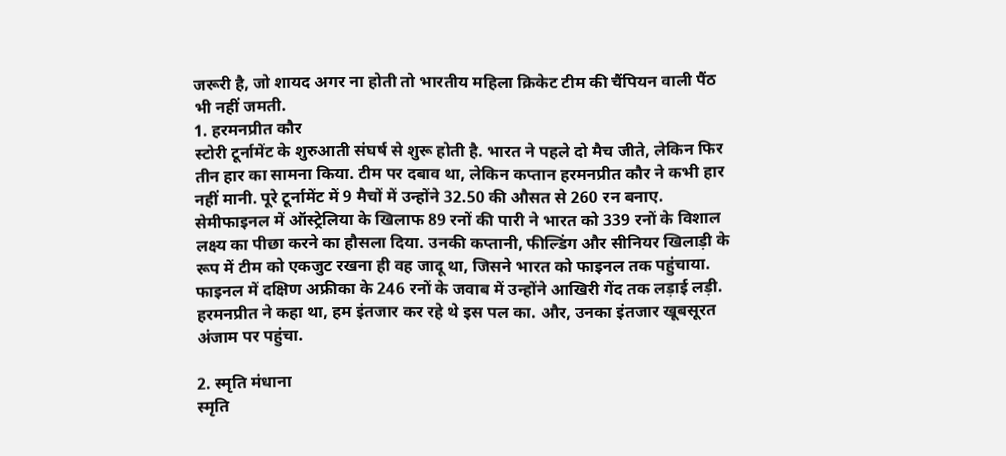जरूरी है, जो शायद अगर ना होती तो भारतीय महिला क्रिकेट टीम की चैंपियन वाली पैंठ भी नहीं जमती.
1. हरमनप्रीत कौर
स्टोरी टूर्नामेंट के शुरुआती संघर्ष से शुरू होती है. भारत ने पहले दो मैच जीते, लेकिन फिर तीन हार का सामना किया. टीम पर दबाव था, लेकिन कप्तान हरमनप्रीत कौर ने कभी हार नहीं मानी. पूरे टूर्नामेंट में 9 मैचों में उन्होंने 32.50 की औसत से 260 रन बनाए. सेमीफाइनल में ऑस्ट्रेलिया के खिलाफ 89 रनों की पारी ने भारत को 339 रनों के विशाल लक्ष्य का पीछा करने का हौसला दिया. उनकी कप्तानी, फील्डिंग और सीनियर खिलाड़ी के रूप में टीम को एकजुट रखना ही वह जादू था, जिसने भारत को फाइनल तक पहुंचाया. फाइनल में दक्षिण अफ्रीका के 246 रनों के जवाब में उन्होंने आखिरी गेंद तक लड़ाई लड़ी. हरमनप्रीत ने कहा था, हम इंतजार कर रहे थे इस पल का. और, उनका इंतजार खूबसूरत अंजाम पर पहुंचा.

2. स्मृति मंधाना
स्मृति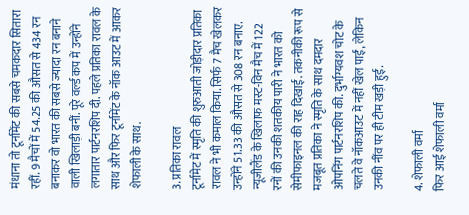मंधाना तो टूर्नामेंट की सबसे चमकदार सितारा रहीं. 9 मैचों में 54.25 की औसत से 434 रन बनाकर वो भारत की सबसे ज्यादा रन बनाने वाली खिलाड़ी बनीं. पूरे वर्ल्ड कप में उन्होंने लगातार पार्टनरशिप दी. पहले प्रतिका रावल के साथ और फिर टूर्नामेंट के नॉक आउट में आकर शेफाली के साथ.

3. प्रतिका रावल
टूर्नामेट में स्मृति की शुरुआती जोड़ीदार प्रतिका रावल ने भी कमाल किया. सिर्फ 7 मैच खेलकर उन्होंने 51.33 की औसत से 308 रन बनाए. न्यूजीलैंड के खिलाफ मस्ट-विन मैच में 122 रनों की उनकी शतकीय पारी ने भारत को सेमीफाइनल की राह दिखाई. तकनीकी रूप से मजबूत प्रतिका ने स्मृति के साथ दमदार ओपनिंग पार्टनरशिप की. दुर्भाग्यवश चोट के चलते वे नॉकआउट में नहीं खेल पाईं, लेकिन उनकी नींव पर ही टीम खड़ी हुई.

4. शेफाली वर्मा
फिर आई शेफाली वर्मा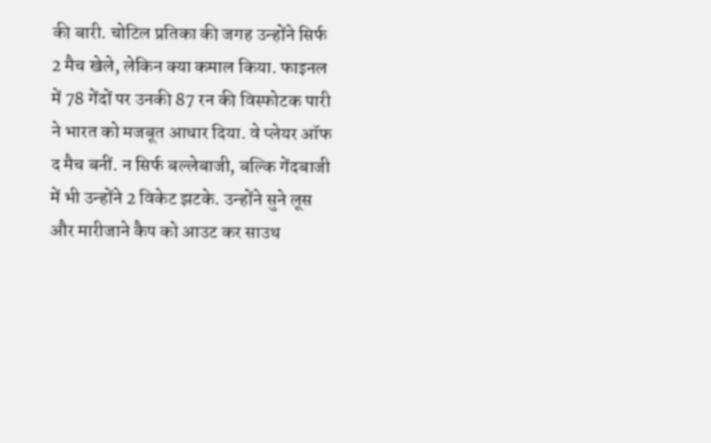की बारी. चोटिल प्रतिका की जगह उन्होंने सिर्फ 2 मैच खेले, लेकिन क्या कमाल किया. फाइनल में 78 गेंदों पर उनकी 87 रन की विस्फोटक पारी ने भारत को मजबूत आधार दिया. वे प्लेयर ऑफ द मैच बनीं. न सिर्फ बल्लेबाजी, बल्कि गेंदबाजी में भी उन्होंने 2 विकेट झटके. उन्होंने सुने लूस और मारीजाने कैप को आउट कर साउथ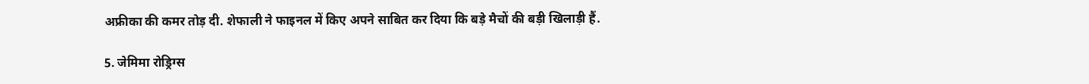अफ्रीका की कमर तोड़ दी. शेफाली ने फाइनल में किए अपने साबित कर दिया कि बड़े मैचों की बड़ी खिलाड़ी हैं.

5. जेमिमा रोड्रिग्स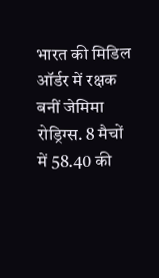भारत की मिडिल ऑर्डर में रक्षक बनीं जेमिमा रोड्रिग्स. 8 मैचों में 58.40 की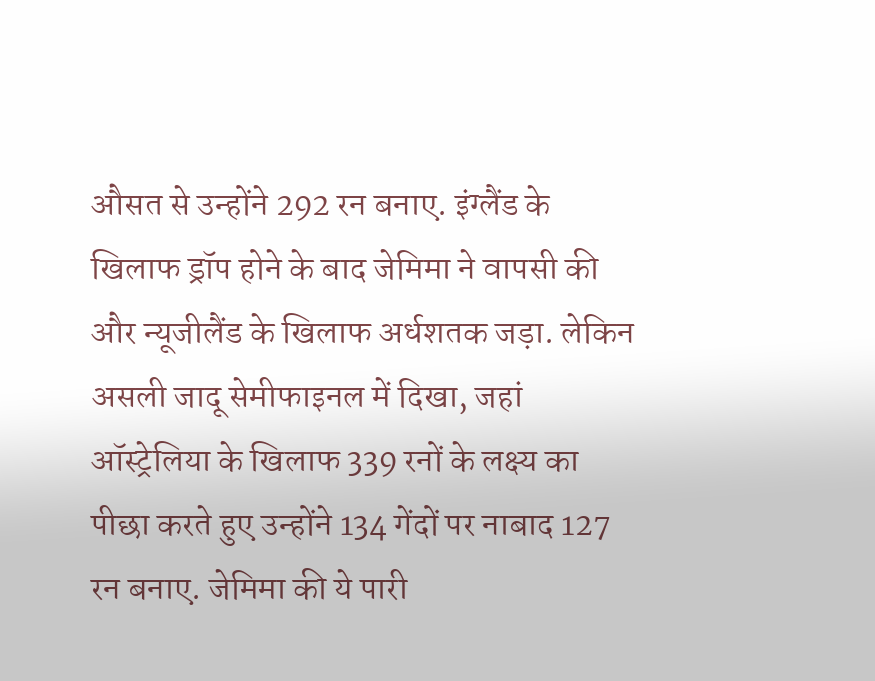औसत से उन्होंने 292 रन बनाए. इंग्लैंड के खिलाफ ड्रॉप होने के बाद जेमिमा ने वापसी की और न्यूजीलैंड के खिलाफ अर्धशतक जड़ा. लेकिन असली जादू सेमीफाइनल में दिखा, जहां ऑस्ट्रेलिया के खिलाफ 339 रनों के लक्ष्य का पीछा करते हुए उन्होंने 134 गेंदों पर नाबाद 127 रन बनाए. जेमिमा की ये पारी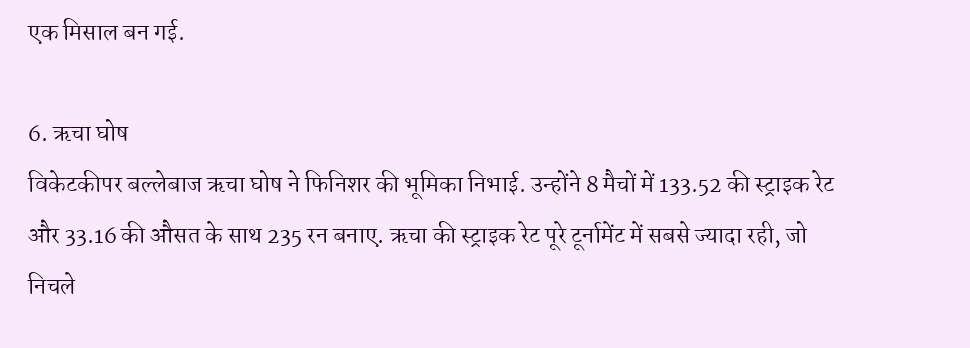एक मिसाल बन गई.

6. ऋचा घोष
विकेटकीपर बल्लेबाज ऋचा घोष ने फिनिशर की भूमिका निभाई. उन्होंने 8 मैचों में 133.52 की स्ट्राइक रेट और 33.16 की औसत के साथ 235 रन बनाए. ऋचा की स्ट्राइक रेट पूरे टूर्नामेंट में सबसे ज्यादा रही, जो निचले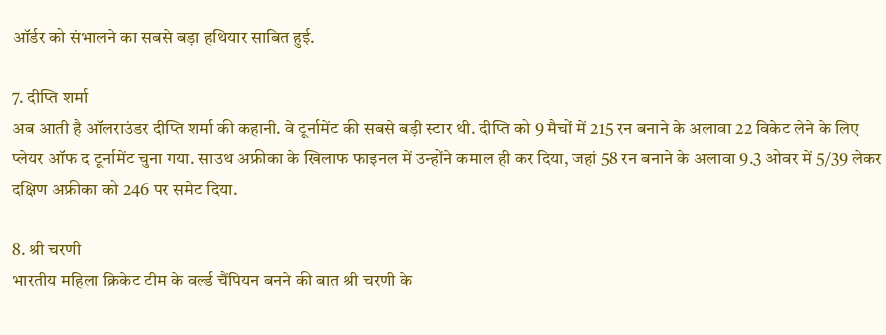ऑर्डर को संभालने का सबसे बड़ा हथियार साबित हुई.

7. दीप्ति शर्मा
अब आती है ऑलराउंडर दीप्ति शर्मा की कहानी. वे टूर्नामेंट की सबसे बड़ी स्टार थी. दीप्ति को 9 मैचों में 215 रन बनाने के अलावा 22 विकेट लेने के लिए प्लेयर ऑफ द टूर्नामेंट चुना गया. साउथ अफ्रीका के खिलाफ फाइनल में उन्होंने कमाल ही कर दिया, जहां 58 रन बनाने के अलावा 9.3 ओवर में 5/39 लेकर दक्षिण अफ्रीका को 246 पर समेट दिया.

8. श्री चरणी
भारतीय महिला क्रिकेट टीम के वर्ल्ड चैंपियन बनने की बात श्री चरणी के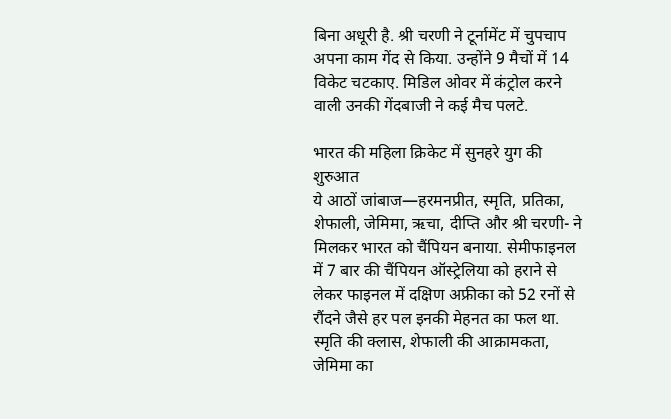बिना अधूरी है. श्री चरणी ने टूर्नामेंट में चुपचाप अपना काम गेंद से किया. उन्होंने 9 मैचों में 14 विकेट चटकाए. मिडिल ओवर में कंट्रोल करने वाली उनकी गेंदबाजी ने कई मैच पलटे.

भारत की महिला क्रिकेट में सुनहरे युग की शुरुआत
ये आठों जांबाज—हरमनप्रीत, स्मृति, प्रतिका, शेफाली, जेमिमा, ऋचा, दीप्ति और श्री चरणी- ने मिलकर भारत को चैंपियन बनाया. सेमीफाइनल में 7 बार की चैंपियन ऑस्ट्रेलिया को हराने से लेकर फाइनल में दक्षिण अफ्रीका को 52 रनों से रौंदने जैसे हर पल इनकी मेहनत का फल था. स्मृति की क्लास, शेफाली की आक्रामकता, जेमिमा का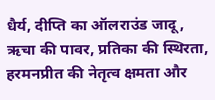धैर्य, दीप्ति का ऑलराउंड जादू, ऋचा की पावर, प्रतिका की स्थिरता, हरमनप्रीत की नेतृत्व क्षमता और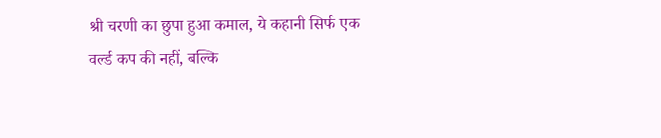श्री चरणी का छुपा हुआ कमाल, ये कहानी सिर्फ एक वर्ल्ड कप की नहीं, बल्कि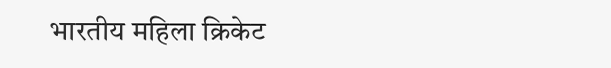भारतीय महिला क्रिकेट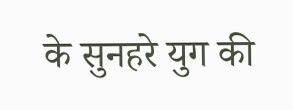के सुनहरे युग की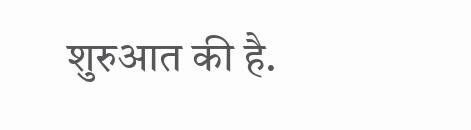शुरुआत की है.